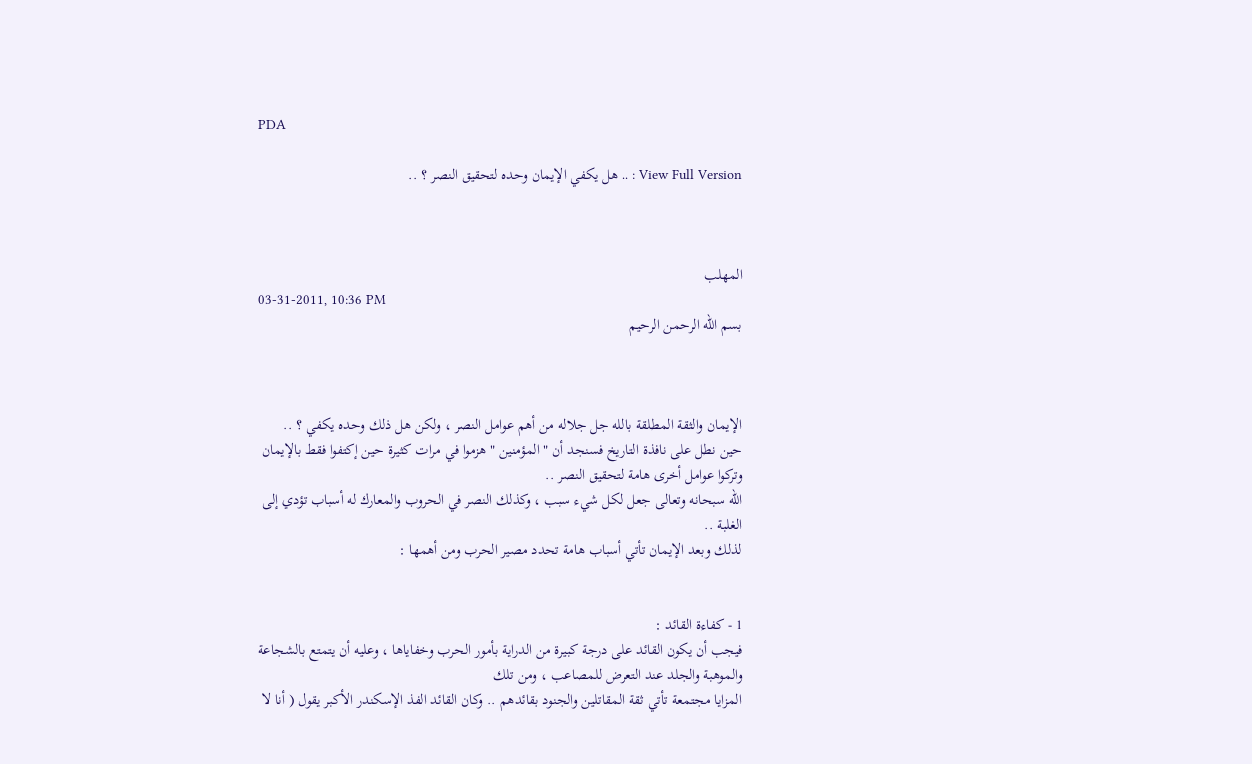PDA

View Full Version : .. هل يكفي الإيمان وحده لتحقيق النصر ؟ ..



المهلب
03-31-2011, 10:36 PM
بسم الله الرحمن الرحيم



الإيمان والثقة المطلقة بالله جل جلاله من أهم عوامل النصر ، ولكن هل ذلك وحده يكفي ؟ ..
حين نطل على نافذة التاريخ فسنجد أن " المؤمنين " هزموا في مرات كثيرة حين إكتفوا فقط بالإيمان وتركوا عوامل أخرى هامة لتحقيق النصر ..
الله سبحانه وتعالى جعل لكل شيء سبب ، وكذلك النصر في الحروب والمعارك له أسباب تؤدي إلى الغلبة ..
لذلك وبعد الإيمان تأتي أسباب هامة تحدد مصير الحرب ومن أهمها :


1 - كفاءة القائد :
فيجب أن يكون القائد على درجة كبيرة من الدراية بأمور الحرب وخفاياها ، وعليه أن يتمتع بالشجاعة والموهبة والجلد عند التعرض للمصاعب ، ومن تلك
المزايا مجتمعة تأتي ثقة المقاتلين والجنود بقائدهم .. وكان القائد الفذ الإسكندر الأكبر يقول ( أنا لا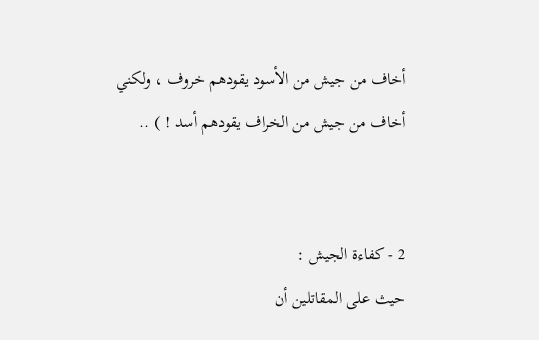أخاف من جيش من الأسود يقودهم خروف ، ولكني
أخاف من جيش من الخراف يقودهم أسد ! ) ..


2 - كفاءة الجيش :
حيث على المقاتلين أن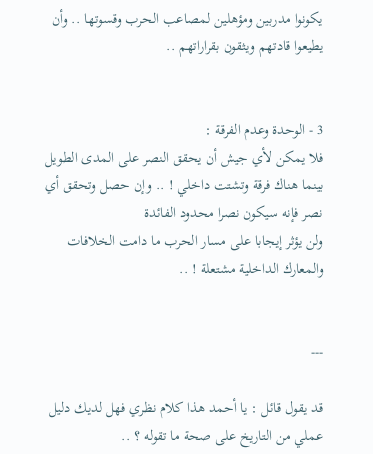يكونوا مدربين ومؤهلين لمصاعب الحرب وقسوتها .. وأن يطيعوا قادتهم ويثقون بقراراتهم ..


3 - الوحدة وعدم الفرقة :
فلا يمكن لأي جيش أن يحقق النصر على المدى الطويل بينما هناك فرقة وتشتت داخلي ! .. وإن حصل وتحقق أي نصر فإنه سيكون نصرا محدود الفائدة
ولن يؤثر إيجابا على مسار الحرب ما دامت الخلافات والمعارك الداخلية مشتعلة ! ..


---

قد يقول قائل : يا أحمد هذا كلام نظري فهل لديك دليل عملي من التاريخ على صحة ما تقوله ؟ ..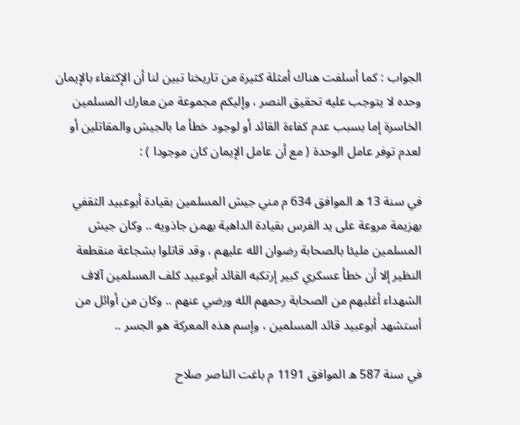الجواب : كما أسلفت هناك أمثلة كثيرة من تاريخنا تبين لنا أن الإكتفاء بالإيمان وحده لا يتوجب عليه تحقيق النصر ، وإليكم مجموعة من معارك المسلمين
الخاسرة إما بسبب عدم كفاءة القائد أو لوجود خطأ ما بالجيش والمقاتلين أو لعدم توفر عامل الوحدة ( مع أن عامل الإيمان كان موجودا ) :

في سنة 13 ه الموافق 634 م مني جيش المسلمين بقيادة أبوعبيد الثقفي بهزيمة مروعة على يد الفرس بقيادة الداهية بهمن جاذويه .. وكان جيش
المسلمين مليئا بالصحابة رضوان الله عليهم ، وقد قاتلوا بشجاعة منقطعة النظير إلا أن خطأ عسكري كبير إرتكبه القائد أبوعبيد كلف المسلمين آلاف
الشهداء أغلبهم من الصحابة رحمهم الله ورضي عنهم .. وكان من أوائل من أستشهد أبوعبيد قائد المسلمين ، وإسم هذه المعركة هو الجسر ..

في سنة 587 ه الموافق 1191 م باغت الناصر صلاح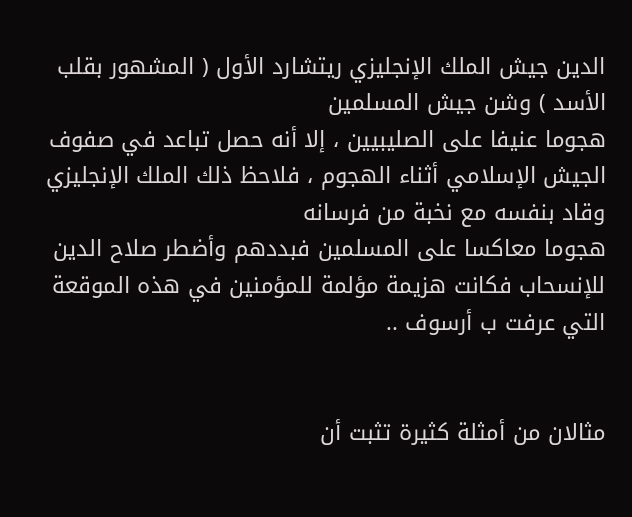الدين جيش الملك الإنجليزي ريتشارد الأول ( المشهور بقلب الأسد ) وشن جيش المسلمين
هجوما عنيفا على الصليبيين ، إلا أنه حصل تباعد في صفوف الجيش الإسلامي أثناء الهجوم ، فلاحظ ذلك الملك الإنجليزي وقاد بنفسه مع نخبة من فرسانه
هجوما معاكسا على المسلمين فبددهم وأضطر صلاح الدين للإنسحاب فكانت هزيمة مؤلمة للمؤمنين في هذه الموقعة التي عرفت ب أرسوف ..


مثالان من أمثلة كثيرة تثبت أن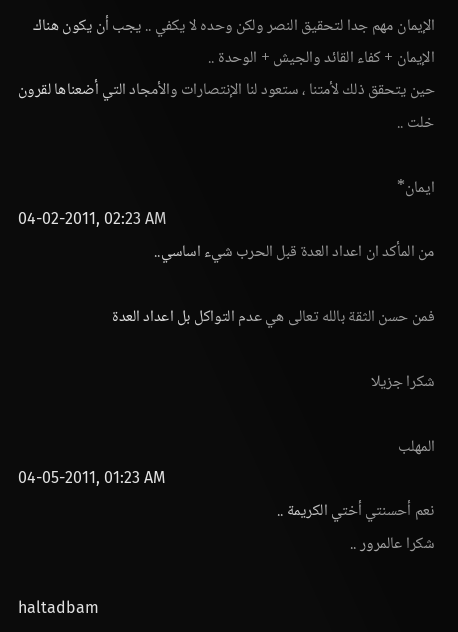الإيمان مهم جدا لتحقيق النصر ولكن وحده لا يكفي .. يجب أن يكون هناك الإيمان + كفاء القائد والجيش + الوحدة ..
حين يتحقق ذلك لأمتنا ، ستعود لنا الإنتصارات والأمجاد التي أضعناها لقرون خلت ..

ايمان*
04-02-2011, 02:23 AM
من المأكد ان اعداد العدة قبل الحرب شيء اساسي..

فمن حسن الثقة بالله تعالى هي عدم التواكل بل اعداد العدة

شكرا جزيلا

المهلب
04-05-2011, 01:23 AM
نعم أحسنتي أختي الكريمة ..
شكرا عالمرور ..

haltadbam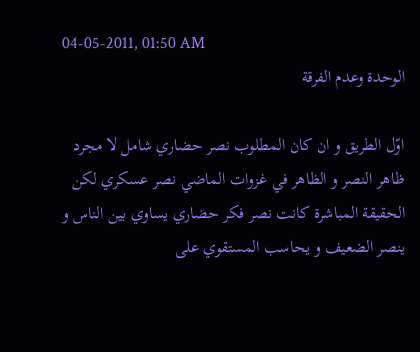04-05-2011, 01:50 AM
الوحدة وعدم الفرقة

اوّل الطريق و ان كان المطلوب نصر حضاري شامل لا مجرد ظاهر النصر و الظاهر في غزوات الماضي نصر عسكري لكن الحقيقة المباشرة كانت نصر فكر حضاري يساوي بين الناس و ينصر الضعيف و يحاسب المستقوي على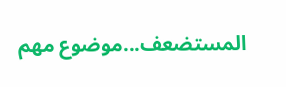المستضعف...موضوع مهم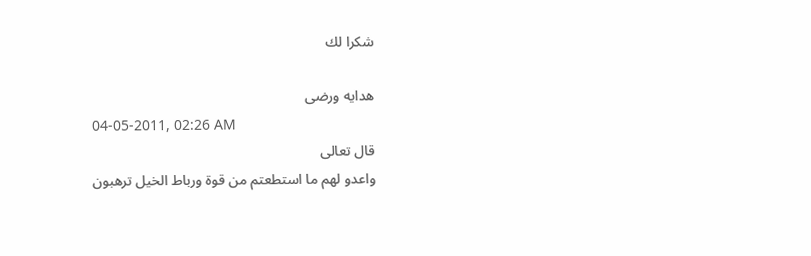شكرا لك

هدايه ورضى
04-05-2011, 02:26 AM
قال تعالى
واعدو لهم ما استطعتم من قوة ورباط الخيل ترهبون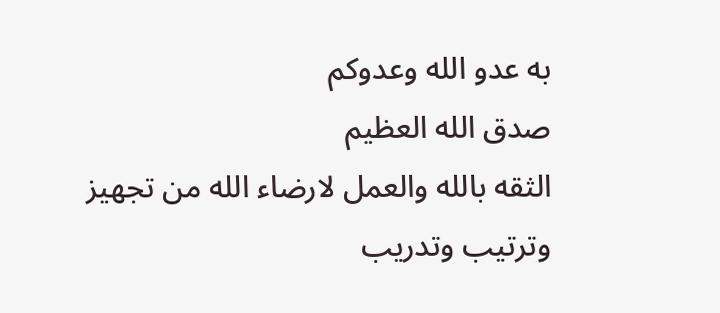به عدو الله وعدوكم
صدق الله العظيم
الثقه بالله والعمل لارضاء الله من تجهيز وترتيب وتدريب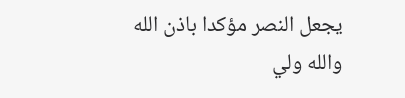يجعل النصر مؤكدا باذن الله
والله ولي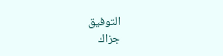التوفيق
جزاك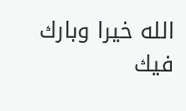الله خيرا وبارك فيك